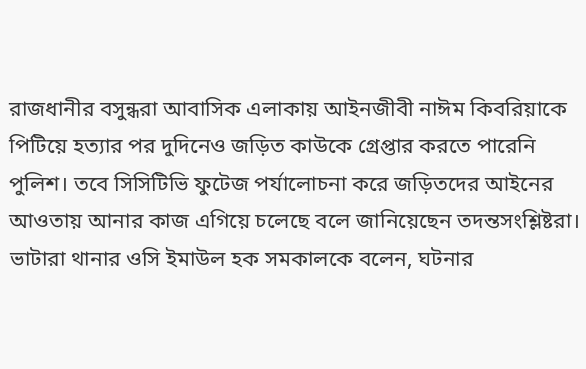রাজধানীর বসুন্ধরা আবাসিক এলাকায় আইনজীবী নাঈম কিবরিয়াকে পিটিয়ে হত্যার পর দুদিনেও জড়িত কাউকে গ্রেপ্তার করতে পারেনি পুলিশ। তবে সিসিটিভি ফুটেজ পর্যালোচনা করে জড়িতদের আইনের আওতায় আনার কাজ এগিয়ে চলেছে বলে জানিয়েছেন তদন্তসংশ্লিষ্টরা।
ভাটারা থানার ওসি ইমাউল হক সমকালকে বলেন, ঘটনার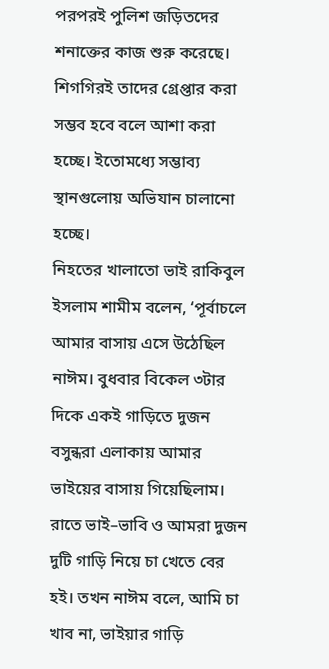পরপরই পুলিশ জড়িতদের শনাক্তের কাজ শুরু করেছে। শিগগিরই তাদের গ্রেপ্তার করা সম্ভব হবে বলে আশা করা হচ্ছে। ইতোমধ্যে সম্ভাব্য স্থানগুলোয় অভিযান চালানো হচ্ছে।
নিহতের খালাতো ভাই রাকিবুল ইসলাম শামীম বলেন, ‘পূর্বাচলে আমার বাসায় এসে উঠেছিল নাঈম। বুধবার বিকেল ৩টার দিকে একই গাড়িতে দুজন বসুন্ধরা এলাকায় আমার ভাইয়ের বাসায় গিয়েছিলাম। রাতে ভাই–ভাবি ও আমরা দুজন দুটি গাড়ি নিয়ে চা খেতে বের হই। তখন নাঈম বলে, আমি চা খাব না, ভাইয়ার গাড়ি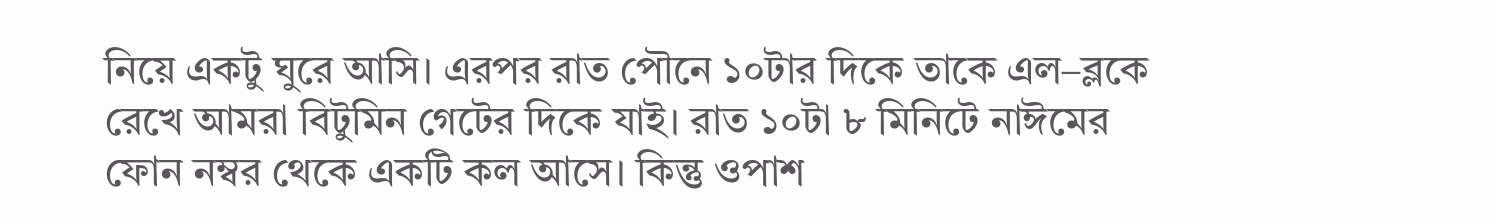নিয়ে একটু ঘুরে আসি। এরপর রাত পৌনে ১০টার দিকে তাকে এল–ব্লকে রেখে আমরা বিটুমিন গেটের দিকে যাই। রাত ১০টা ৮ মিনিটে নাঈমের ফোন নম্বর থেকে একটি কল আসে। কিন্তু ওপাশ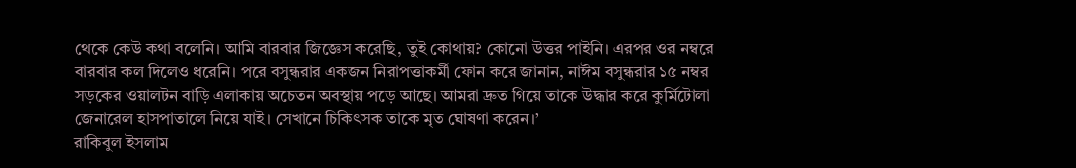থেকে কেউ কথা বলেনি। আমি বারবার জিজ্ঞেস করেছি, তুই কোথায়? কোনো উত্তর পাইনি। এরপর ওর নম্বরে বারবার কল দিলেও ধরেনি। পরে বসুন্ধরার একজন নিরাপত্তাকর্মী ফোন করে জানান, নাঈম বসুন্ধরার ১৫ নম্বর সড়কের ওয়ালটন বাড়ি এলাকায় অচেতন অবস্থায় পড়ে আছে। আমরা দ্রুত গিয়ে তাকে উদ্ধার করে কুর্মিটোলা জেনারেল হাসপাতালে নিয়ে যাই। সেখানে চিকিৎসক তাকে মৃত ঘোষণা করেন।’
রাকিবুল ইসলাম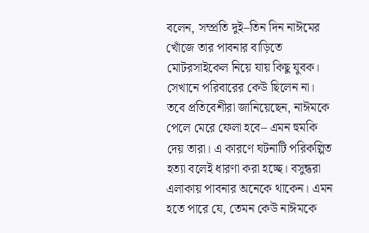বলেন, সম্প্রতি দুই–তিন দিন নাঈমের খোঁজে তার পাবনার বাড়িতে মোটরসাইকেল নিয়ে যায় কিছু যুবক। সেখানে পরিবারের কেউ ছিলেন না। তবে প্রতিবেশীরা জানিয়েছেন, নাঈমকে পেলে মেরে ফেলা হবে– এমন হুমকি দেয় তারা। এ কারণে ঘটনাটি পরিকল্পিত হত্যা বলেই ধারণা করা হচ্ছে। বসুন্ধরা এলাকায় পাবনার অনেকে থাকেন। এমন হতে পারে যে, তেমন কেউ নাঈমকে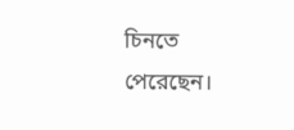চিনতে পেরেছেন।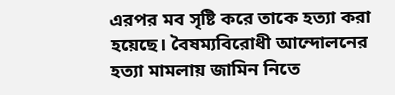এরপর মব সৃষ্টি করে তাকে হত্যা করা হয়েছে। বৈষম্যবিরোধী আন্দোলনের হত্যা মামলায় জামিন নিতে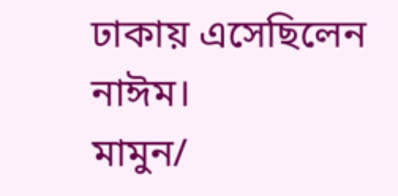ঢাকায় এসেছিলেন নাঈম।
মামুন/